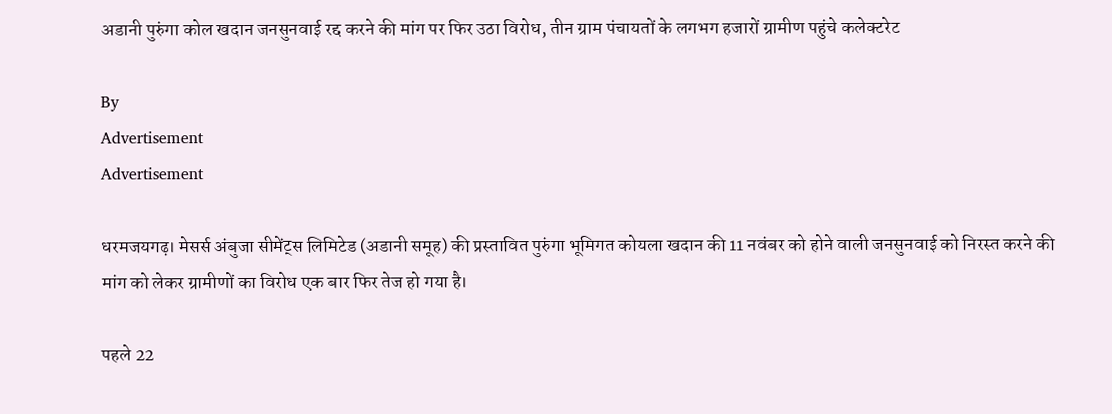अडानी पुरुंगा कोल खदान जनसुनवाई रद्द करने की मांग पर फिर उठा विरोध, तीन ग्राम पंचायतों के लगभग हजारों ग्रामीण पहुंचे कलेक्टरेट

By
Advertisement
Advertisement

धरमजयगढ़। मेसर्स अंबुजा सीमेंट्स लिमिटेड (अडानी समूह) की प्रस्तावित पुरुंगा भूमिगत कोयला खदान की 11 नवंबर को होने वाली जनसुनवाई को निरस्त करने की मांग को लेकर ग्रामीणों का विरोध एक बार फिर तेज हो गया है।

पहले 22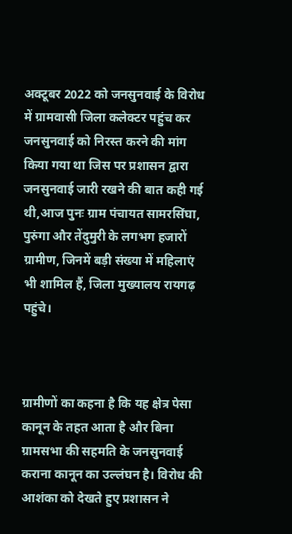अक्टूबर 2022 को जनसुनवाई के विरोध में ग्रामवासी जिला कलेक्टर पहुंच कर जनसुनवाई को निरस्त करने की मांग किया गया था जिस पर प्रशासन द्वारा जनसुनवाई जारी रखने की बात कही गई थी,आज पुनः ग्राम पंचायत सामरसिंघा, पुरुंगा और तेंदुमुरी के लगभग हजारों ग्रामीण, जिनमें बड़ी संख्या में महिलाएं भी शामिल हैं, जिला मुख्यालय रायगढ़ पहुंचे।



ग्रामीणों का कहना है कि यह क्षेत्र पेसा कानून के तहत आता है और बिना ग्रामसभा की सहमति के जनसुनवाई कराना कानून का उल्लंघन है। विरोध की आशंका को देखते हुए प्रशासन ने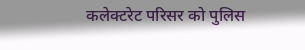कलेक्टरेट परिसर को पुलिस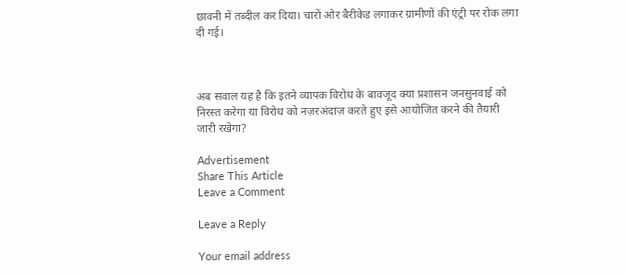छावनी में तब्दील कर दिया। चारों ओर बैरीकेड लगाकर ग्रामीणों की एंट्री पर रोक लगा दी गई।



अब सवाल यह है कि इतने व्यापक विरोध के बावजूद क्या प्रशासन जनसुनवाई को निरस्त करेगा या विरोध को नज़रअंदाज़ करते हुए इसे आयोजित करने की तैयारी जारी रखेगा?

Advertisement
Share This Article
Leave a Comment

Leave a Reply

Your email address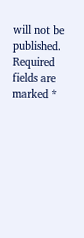will not be published. Required fields are marked *